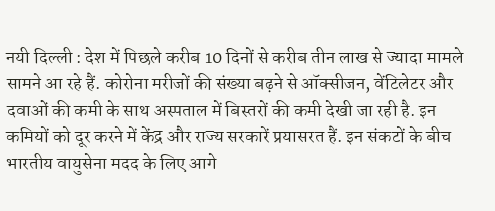नयी दिल्ली : देश में पिछले करीब 10 दिनों से करीब तीन लाख से ज्यादा मामले सामने आ रहे हैं. कोरोना मरीजों की संख्या बढ़ने से ऑक्सीजन, वेंटिलेटर और दवाओं की कमी के साथ अस्पताल में बिस्तरों की कमी देखी जा रही है. इन कमियों को दूर करने में केंद्र और राज्य सरकारें प्रयासरत हैं. इन संकटों के बीच भारतीय वायुसेना मदद के लिए आगे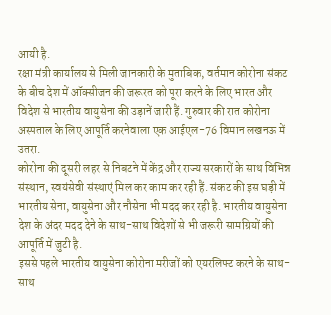आयी है.
रक्षा मंत्री कार्यालय से मिली जानकारी के मुताबिक, वर्तमान कोरोना संकट के बीच देश में ऑक्सीजन की जरूरत को पूरा करने के लिए भारत और विदेश से भारतीय वायुसेना की उड़ानें जारी हैं. गुरुवार की रात कोरोना अस्पताल के लिए आपूर्ति करनेवाला एक आईएल-76 विमान लखनऊ में उतरा.
कोरोना की दूसरी लहर से निबटने में केंद्र और राज्य सरकारों के साथ विभिन्न संस्थान, स्वयंसेवी संस्थाएं मिल कर काम कर रही हैं. संकट की इस घड़ी में भारतीय सेना, वायुसेना और नौसेना भी मदद कर रही है. भारतीय वायुसेना देश के अंदर मदद देने के साथ-साथ विदेशों से भी जरूरी सामग्रियों की आपूर्ति में जुटी है.
इससे पहले भारतीय वायुसेना कोरोना मरीजों को एयरलिफ्ट करने के साथ-साथ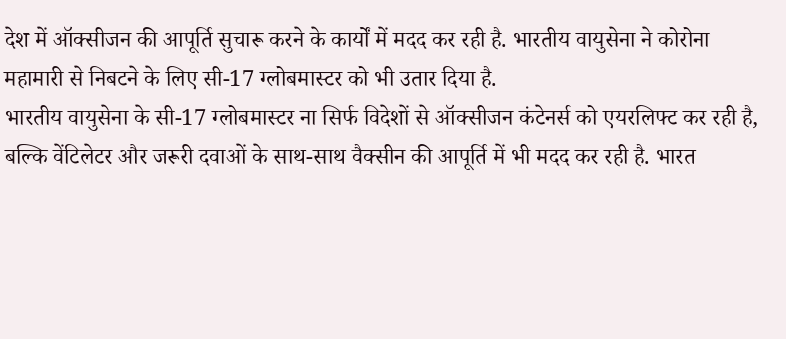देश में ऑक्सीजन की आपूर्ति सुचारू करने के कार्यों में मदद कर रही है. भारतीय वायुसेना ने कोरोना महामारी से निबटने के लिए सी-17 ग्लोबमास्टर को भी उतार दिया है.
भारतीय वायुसेना के सी-17 ग्लोबमास्टर ना सिर्फ विदेशों से ऑक्सीजन कंटेनर्स को एयरलिफ्ट कर रही है, बल्कि वेंटिलेटर और जरूरी दवाओं के साथ-साथ वैक्सीन की आपूर्ति में भी मदद कर रही है. भारत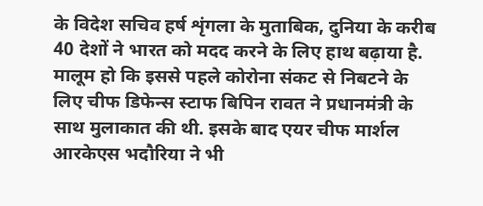के विदेश सचिव हर्ष शृंगला के मुताबिक, दुनिया के करीब 40 देशों ने भारत को मदद करने के लिए हाथ बढ़ाया है.
मालूम हो कि इससे पहले कोरोना संकट से निबटने के लिए चीफ डिफेन्स स्टाफ बिपिन रावत ने प्रधानमंत्री के साथ मुलाकात की थी. इसके बाद एयर चीफ मार्शल आरकेएस भदौरिया ने भी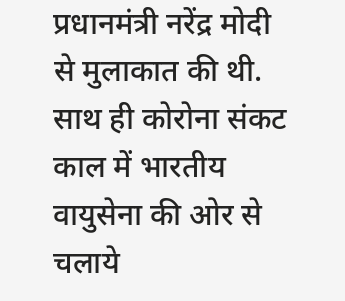प्रधानमंत्री नरेंद्र मोदी से मुलाकात की थी. साथ ही कोरोना संकट काल में भारतीय वायुसेना की ओर से चलाये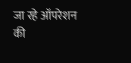जा रहे ऑपरेशन की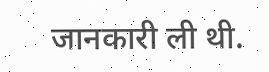जानकारी ली थी.